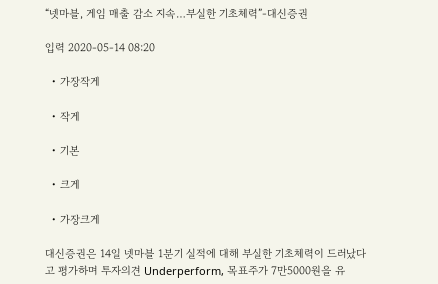“넷마블, 게임 매출 감소 지속…부실한 기초체력”-대신증권

입력 2020-05-14 08:20

  • 가장작게

  • 작게

  • 기본

  • 크게

  • 가장크게

대신증권은 14일 넷마블 1분기 실적에 대해 부실한 기초체력이 드러났다고 평가하며 투자의견 Underperform, 목표주가 7만5000원을 유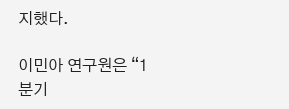지했다.

이민아 연구원은 “1분기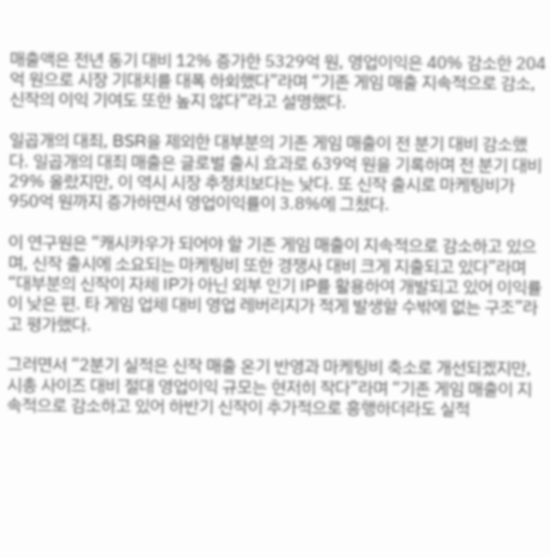매출액은 전년 동기 대비 12% 증가한 5329억 원, 영업이익은 40% 감소한 204억 원으로 시장 기대치를 대폭 하회했다”라며 “기존 게임 매출 지속적으로 감소, 신작의 이익 기여도 또한 높지 않다”라고 설명했다.

일곱개의 대죄, BSR을 제외한 대부분의 기존 게임 매출이 전 분기 대비 감소했다. 일곱개의 대죄 매출은 글로벌 출시 효과로 639억 원을 기록하며 전 분기 대비 29% 올랐지만, 이 역시 시장 추정치보다는 낮다. 또 신작 출시로 마케팅비가 950억 원까지 증가하면서 영업이익률이 3.8%에 그쳤다.

이 연구원은 “캐시카우가 되어야 할 기존 게임 매출이 지속적으로 감소하고 있으며, 신작 출시에 소요되는 마케팅비 또한 경쟁사 대비 크게 지출되고 있다”라며 “대부분의 신작이 자체 IP가 아닌 외부 인기 IP를 활용하여 개발되고 있어 이익률이 낮은 편. 타 게임 업체 대비 영업 레버리지가 적게 발생할 수밖에 없는 구조”라고 평가했다.

그러면서 “2분기 실적은 신작 매출 온기 반영과 마케팅비 축소로 개선되겠지만, 시총 사이즈 대비 절대 영업이익 규모는 현저히 작다”라며 “기존 게임 매출이 지속적으로 감소하고 있어 하반기 신작이 추가적으로 흥행하더라도 실적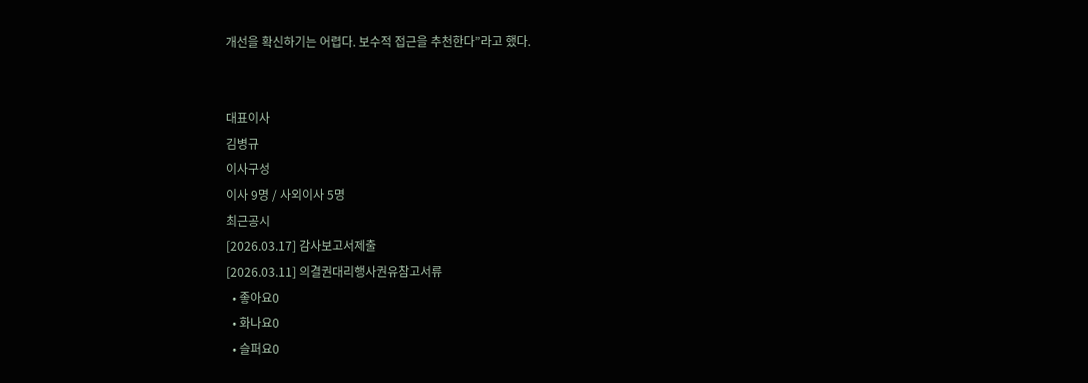개선을 확신하기는 어렵다. 보수적 접근을 추천한다”라고 했다.


대표이사
김병규
이사구성
이사 9명 / 사외이사 5명
최근공시
[2026.03.17] 감사보고서제출
[2026.03.11] 의결권대리행사권유참고서류
  • 좋아요0
  • 화나요0
  • 슬퍼요0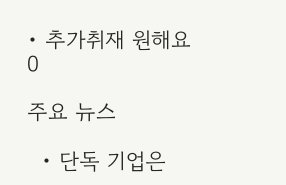• 추가취재 원해요0

주요 뉴스

  • 단독 기업은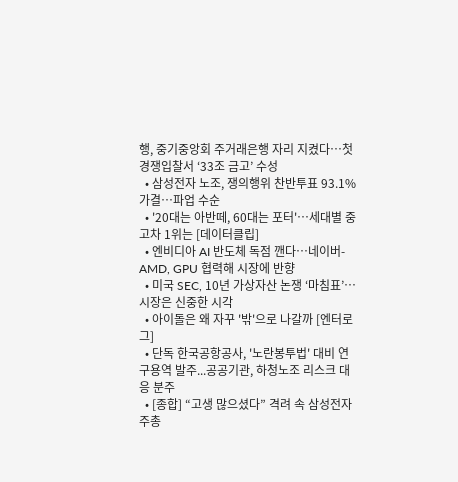행, 중기중앙회 주거래은행 자리 지켰다…첫 경쟁입찰서 ‘33조 금고’ 수성
  • 삼성전자 노조, 쟁의행위 찬반투표 93.1% 가결…파업 수순
  • '20대는 아반떼, 60대는 포터'…세대별 중고차 1위는 [데이터클립]
  • 엔비디아 AI 반도체 독점 깬다⋯네이버-AMD, GPU 협력해 시장에 반향
  • 미국 SEC, 10년 가상자산 논쟁 ‘마침표’…시장은 신중한 시각
  • 아이돌은 왜 자꾸 '밖'으로 나갈까 [엔터로그]
  • 단독 한국공항공사, '노란봉투법' 대비 연구용역 발주...공공기관, 하청노조 리스크 대응 분주
  • [종합] “고생 많으셨다” 격려 속 삼성전자 주총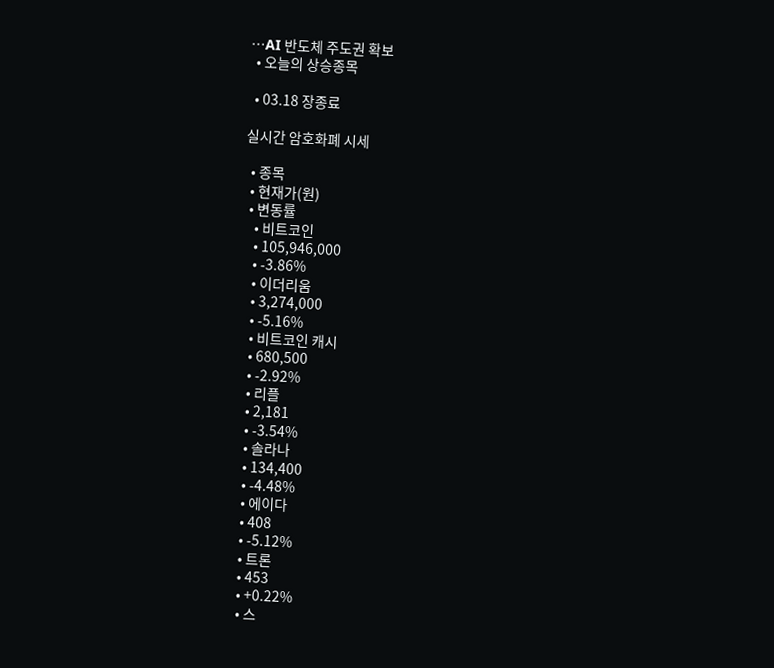⋯AI 반도체 주도권 확보
  • 오늘의 상승종목

  • 03.18 장종료

실시간 암호화폐 시세

  • 종목
  • 현재가(원)
  • 변동률
    • 비트코인
    • 105,946,000
    • -3.86%
    • 이더리움
    • 3,274,000
    • -5.16%
    • 비트코인 캐시
    • 680,500
    • -2.92%
    • 리플
    • 2,181
    • -3.54%
    • 솔라나
    • 134,400
    • -4.48%
    • 에이다
    • 408
    • -5.12%
    • 트론
    • 453
    • +0.22%
    • 스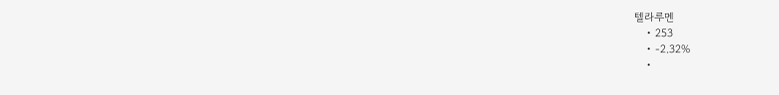텔라루멘
    • 253
    • -2.32%
    •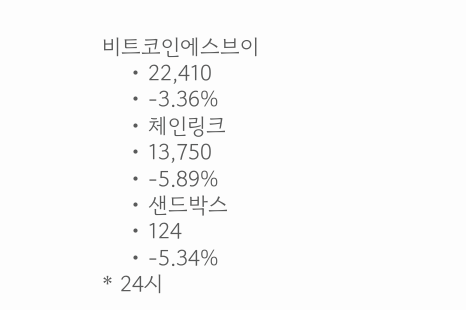비트코인에스브이
    • 22,410
    • -3.36%
    • 체인링크
    • 13,750
    • -5.89%
    • 샌드박스
    • 124
    • -5.34%
* 24시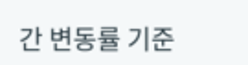간 변동률 기준